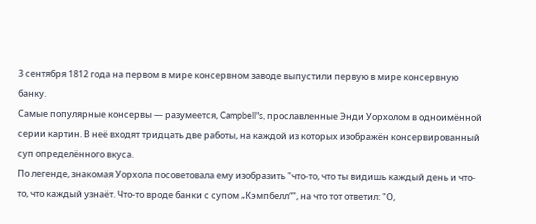3 сентября 1812 года на первом в мире консервном заводе выпустили первую в мире консервную банку.
Самые популярные консервы — разумеется, Campbell"s, прославленные Энди Уорхолом в одноимённой серии картин. В неё входят тридцать две работы, на каждой из которых изображён консервированный суп определённого вкуса.
По легенде, знакомая Уорхола посоветовала ему изобразить "что-то, что ты видишь каждый день и что-то, что каждый узнаёт. Что-то вроде банки с супом „Кэмпбелл“", на что тот ответил: "О,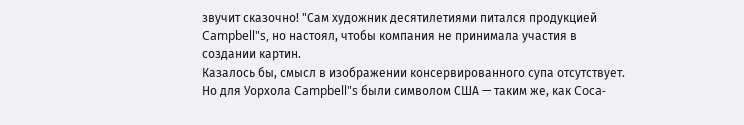звучит сказочно! "Сам художник десятилетиями питался продукцией Campbell"s, но настоял, чтобы компания не принимала участия в создании картин.
Казалось бы, смысл в изображении консервированного супа отсутствует. Но для Уорхола Campbell"s были символом США — таким же, как Coca-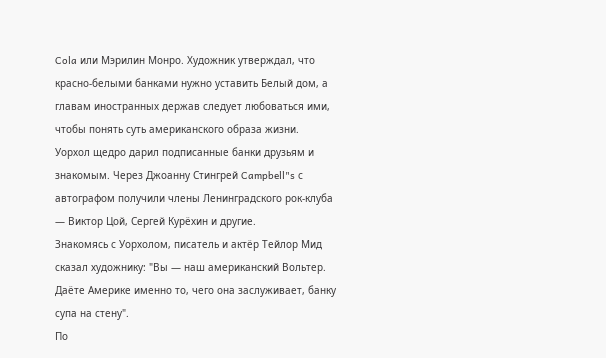Cola или Мэрилин Монро. Художник утверждал, что красно-белыми банками нужно уставить Белый дом, а главам иностранных держав следует любоваться ими, чтобы понять суть американского образа жизни.
Уорхол щедро дарил подписанные банки друзьям и знакомым. Через Джоанну Стингрей Campbell"s с автографом получили члены Ленинградского рок-клуба — Виктор Цой, Сергей Курёхин и другие.
Знакомясь с Уорхолом, писатель и актёр Тейлор Мид сказал художнику: "Вы — наш американский Вольтер. Даёте Америке именно то, чего она заслуживает, банку супа на стену".
По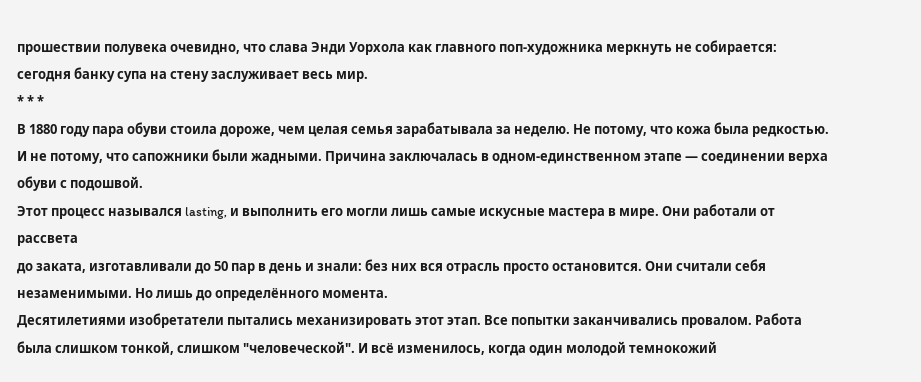прошествии полувека очевидно, что слава Энди Уорхола как главного поп-художника меркнуть не собирается: сегодня банку супа на стену заслуживает весь мир.
* * *
В 1880 году пара обуви стоила дороже, чем целая семья зарабатывала за неделю. Не потому, что кожа была редкостью. И не потому, что сапожники были жадными. Причина заключалась в одном-единственном этапе — соединении верха обуви с подошвой.
Этот процесс назывался lasting, и выполнить его могли лишь самые искусные мастера в мире. Они работали от рассвета
до заката, изготавливали до 50 пар в день и знали: без них вся отрасль просто остановится. Они считали себя незаменимыми. Но лишь до определённого момента.
Десятилетиями изобретатели пытались механизировать этот этап. Все попытки заканчивались провалом. Работа была слишком тонкой, слишком "человеческой". И всё изменилось, когда один молодой темнокожий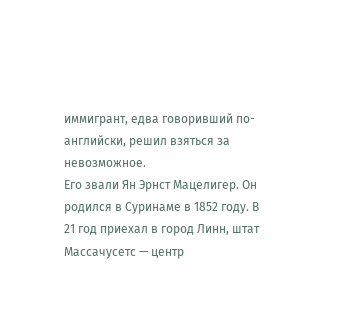иммигрант, едва говоривший по-английски, решил взяться за невозможное.
Его звали Ян Эрнст Мацелигер. Он родился в Суринаме в 1852 году. В 21 год приехал в город Линн, штат Массачусетс — центр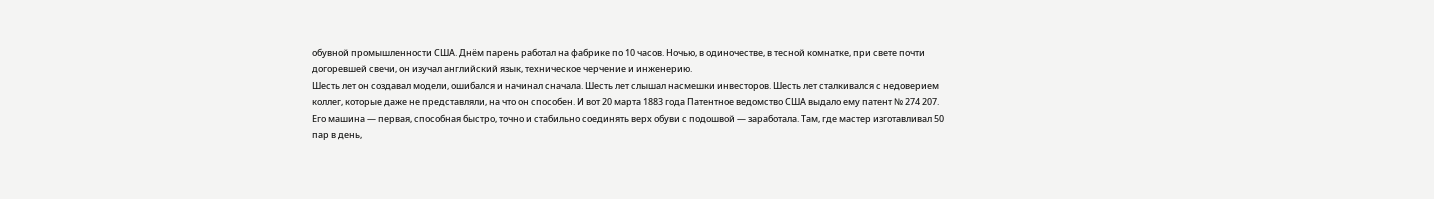обувной промышленности США. Днём парень работал на фабрике по 10 часов. Ночью, в одиночестве, в тесной комнатке, при свете почти догоревшей свечи, он изучал английский язык, техническое черчение и инженерию.
Шесть лет он создавал модели, ошибался и начинал сначала. Шесть лет слышал насмешки инвесторов. Шесть лет сталкивался с недоверием коллег, которые даже не представляли, на что он способен. И вот 20 марта 1883 года Патентное ведомство США выдало ему патент № 274 207.
Его машина — первая, способная быстро, точно и стабильно соединять верх обуви с подошвой — заработала. Там, где мастер изготавливал 50 пар в день,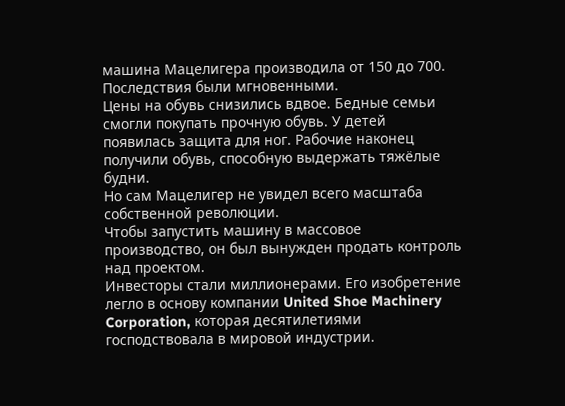машина Мацелигера производила от 150 до 700.
Последствия были мгновенными.
Цены на обувь снизились вдвое. Бедные семьи смогли покупать прочную обувь. У детей появилась защита для ног. Рабочие наконец получили обувь, способную выдержать тяжёлые будни.
Но сам Мацелигер не увидел всего масштаба собственной революции.
Чтобы запустить машину в массовое производство, он был вынужден продать контроль над проектом.
Инвесторы стали миллионерами. Его изобретение легло в основу компании United Shoe Machinery Corporation, которая десятилетиями господствовала в мировой индустрии.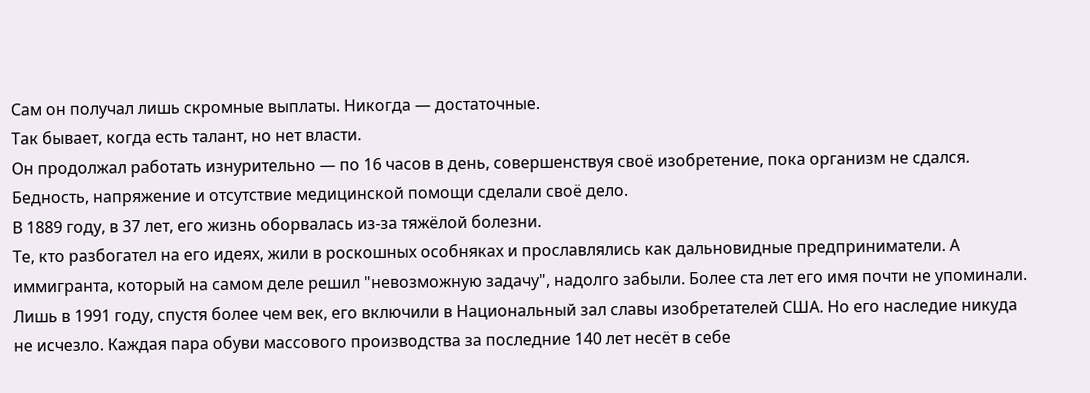Сам он получал лишь скромные выплаты. Никогда — достаточные.
Так бывает, когда есть талант, но нет власти.
Он продолжал работать изнурительно — по 16 часов в день, совершенствуя своё изобретение, пока организм не сдался.
Бедность, напряжение и отсутствие медицинской помощи сделали своё дело.
В 1889 году, в 37 лет, его жизнь оборвалась из-за тяжёлой болезни.
Те, кто разбогател на его идеях, жили в роскошных особняках и прославлялись как дальновидные предприниматели. А иммигранта, который на самом деле решил "невозможную задачу", надолго забыли. Более ста лет его имя почти не упоминали.
Лишь в 1991 году, спустя более чем век, его включили в Национальный зал славы изобретателей США. Но его наследие никуда не исчезло. Каждая пара обуви массового производства за последние 140 лет несёт в себе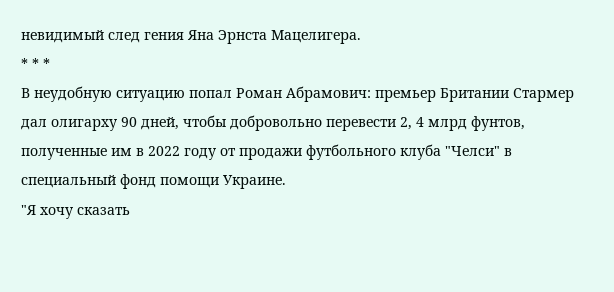невидимый след гения Яна Эрнста Мацелигера.
* * *
В неудобную ситуацию попал Роман Абрамович: премьер Британии Стармер дал олигарху 90 дней, чтобы добровольно перевести 2, 4 млрд фунтов, полученные им в 2022 году от продажи футбольного клуба "Челси" в специальный фонд помощи Украине.
"Я хочу сказать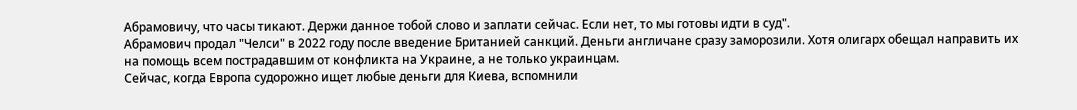Абрамовичу, что часы тикают. Держи данное тобой слово и заплати сейчас. Если нет, то мы готовы идти в суд".
Абрамович продал "Челси" в 2022 году после введение Британией санкций. Деньги англичане сразу заморозили. Хотя олигарх обещал направить их на помощь всем пострадавшим от конфликта на Украине, а не только украинцам.
Сейчас, когда Европа судорожно ищет любые деньги для Киева, вспомнили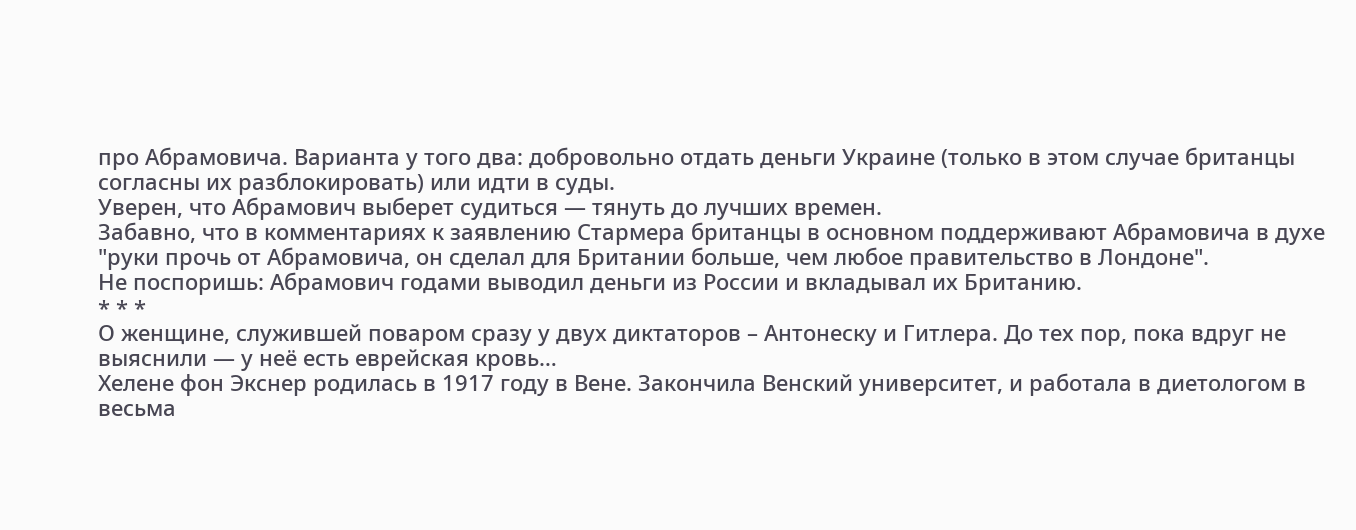про Абрамовича. Варианта у того два: добровольно отдать деньги Украине (только в этом случае британцы согласны их разблокировать) или идти в суды.
Уверен, что Абрамович выберет судиться — тянуть до лучших времен.
Забавно, что в комментариях к заявлению Стармера британцы в основном поддерживают Абрамовича в духе "руки прочь от Абрамовича, он сделал для Британии больше, чем любое правительство в Лондоне".
Не поспоришь: Абрамович годами выводил деньги из России и вкладывал их Британию.
* * *
О женщине, служившей поваром сразу у двух диктаторов – Антонеску и Гитлера. До тех пор, пока вдруг не выяснили — у неё есть еврейская кровь…
Хелене фон Экснер родилась в 1917 году в Вене. Закончила Венский университет, и работала в диетологом в весьма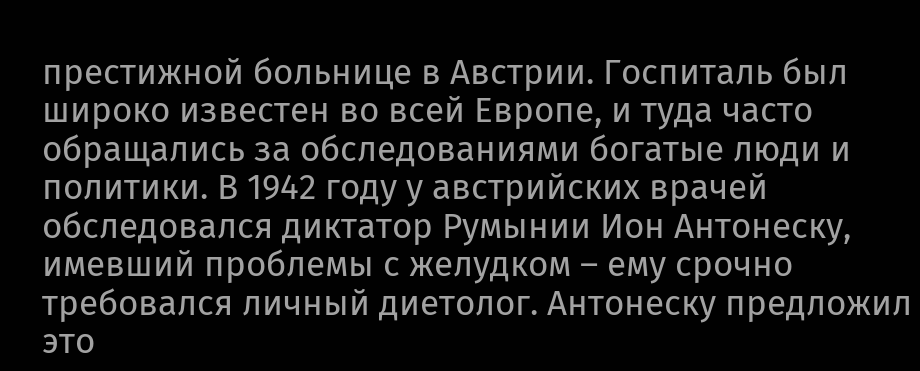престижной больнице в Австрии. Госпиталь был широко известен во всей Европе, и туда часто
обращались за обследованиями богатые люди и политики. В 1942 году у австрийских врачей обследовался диктатор Румынии Ион Антонеску, имевший проблемы с желудком – ему срочно требовался личный диетолог. Антонеску предложил это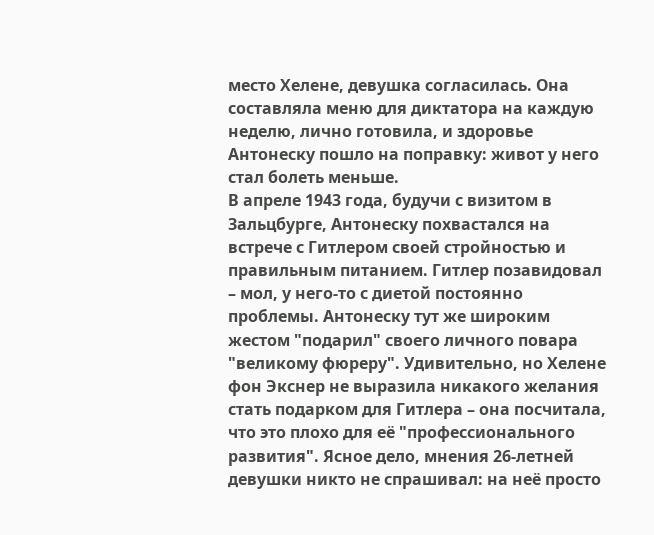место Хелене, девушка согласилась. Она составляла меню для диктатора на каждую неделю, лично готовила, и здоровье Антонеску пошло на поправку: живот у него стал болеть меньше.
В апреле 1943 года, будучи с визитом в Зальцбурге, Антонеску похвастался на встрече с Гитлером своей стройностью и правильным питанием. Гитлер позавидовал – мол, у него-то с диетой постоянно проблемы. Антонеску тут же широким жестом "подарил" своего личного повара "великому фюреру". Удивительно, но Хелене фон Экснер не выразила никакого желания стать подарком для Гитлера – она посчитала, что это плохо для её "профессионального развития". Ясное дело, мнения 26-летней девушки никто не спрашивал: на неё просто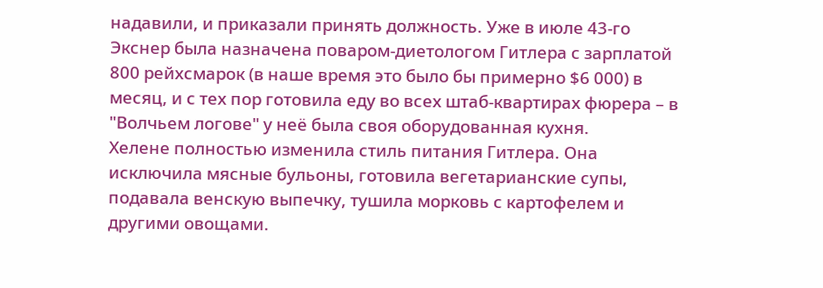надавили, и приказали принять должность. Уже в июле 43-го Экснер была назначена поваром-диетологом Гитлера с зарплатой 800 рейхсмарок (в наше время это было бы примерно $6 000) в месяц, и с тех пор готовила еду во всех штаб-квартирах фюрера – в "Волчьем логове" у неё была своя оборудованная кухня.
Хелене полностью изменила стиль питания Гитлера. Она исключила мясные бульоны, готовила вегетарианские супы, подавала венскую выпечку, тушила морковь с картофелем и другими овощами.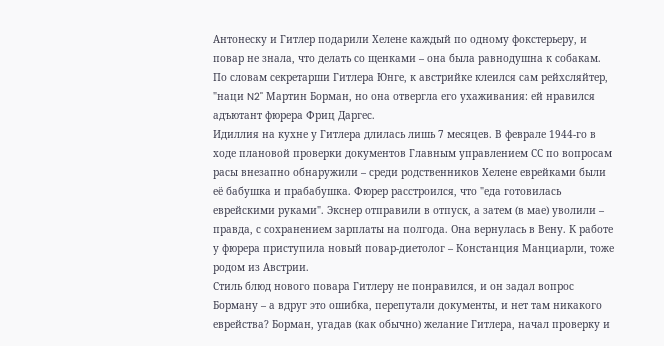Антонеску и Гитлер подарили Хелене каждый по одному фокстерьеру, и повар не знала, что делать со щенками – она была равнодушна к собакам. По словам секретарши Гитлера Юнге, к австрийке клеился сам рейхсляйтер, "наци N2" Мартин Борман, но она отвергла его ухаживания: ей нравился адъютант фюрера Фриц Даргес.
Идиллия на кухне у Гитлера длилась лишь 7 месяцев. В феврале 1944-го в ходе плановой проверки документов Главным управлением СС по вопросам расы внезапно обнаружили – среди родственников Хелене еврейками были её бабушка и прабабушка. Фюрер расстроился, что "еда готовилась еврейскими руками". Экснер отправили в отпуск, а затем (в мае) уволили – правда, с сохранением зарплаты на полгода. Она вернулась в Вену. К работе у фюрера приступила новый повар-диетолог – Констанция Манциарли, тоже родом из Австрии.
Стиль блюд нового повара Гитлеру не понравился, и он задал вопрос Борману – а вдруг это ошибка, перепутали документы, и нет там никакого еврейства? Борман, угадав (как обычно) желание Гитлера, начал проверку и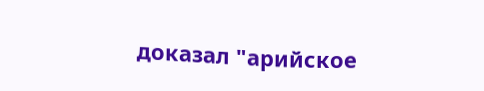доказал "арийское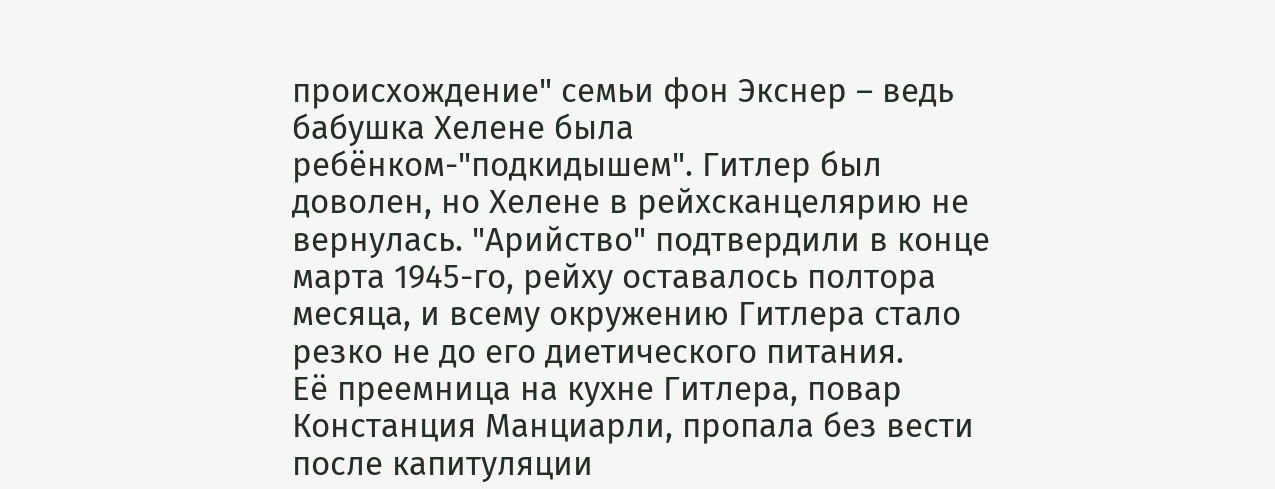происхождение" семьи фон Экснер – ведь бабушка Хелене была ребёнком-"подкидышем". Гитлер был доволен, но Хелене в рейхсканцелярию не вернулась. "Арийство" подтвердили в конце марта 1945-го, рейху оставалось полтора месяца, и всему окружению Гитлера стало резко не до его диетического питания.
Её преемница на кухне Гитлера, повар Констанция Манциарли, пропала без вести после капитуляции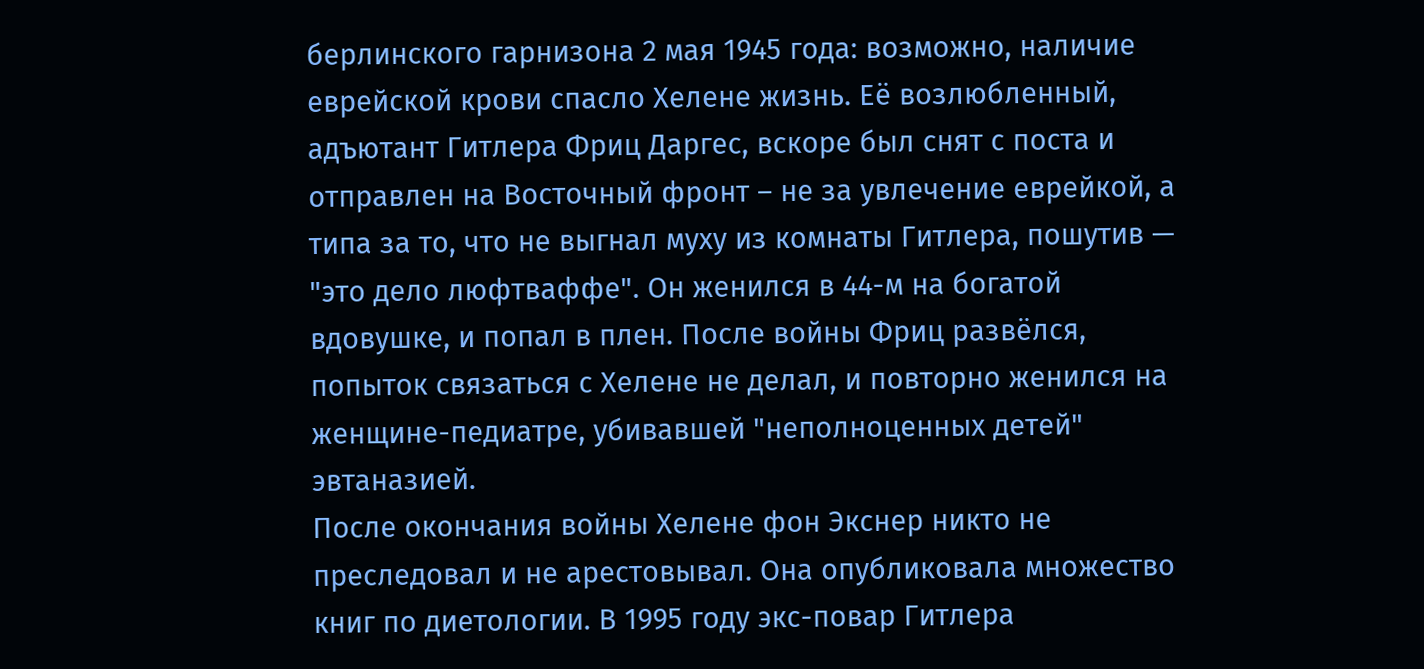берлинского гарнизона 2 мая 1945 года: возможно, наличие еврейской крови спасло Хелене жизнь. Её возлюбленный, адъютант Гитлера Фриц Даргес, вскоре был снят с поста и отправлен на Восточный фронт – не за увлечение еврейкой, а типа за то, что не выгнал муху из комнаты Гитлера, пошутив — "это дело люфтваффе". Он женился в 44-м на богатой вдовушке, и попал в плен. После войны Фриц развёлся, попыток связаться с Хелене не делал, и повторно женился на женщине-педиатре, убивавшей "неполноценных детей" эвтаназией.
После окончания войны Хелене фон Экснер никто не преследовал и не арестовывал. Она опубликовала множество книг по диетологии. В 1995 году экс-повар Гитлера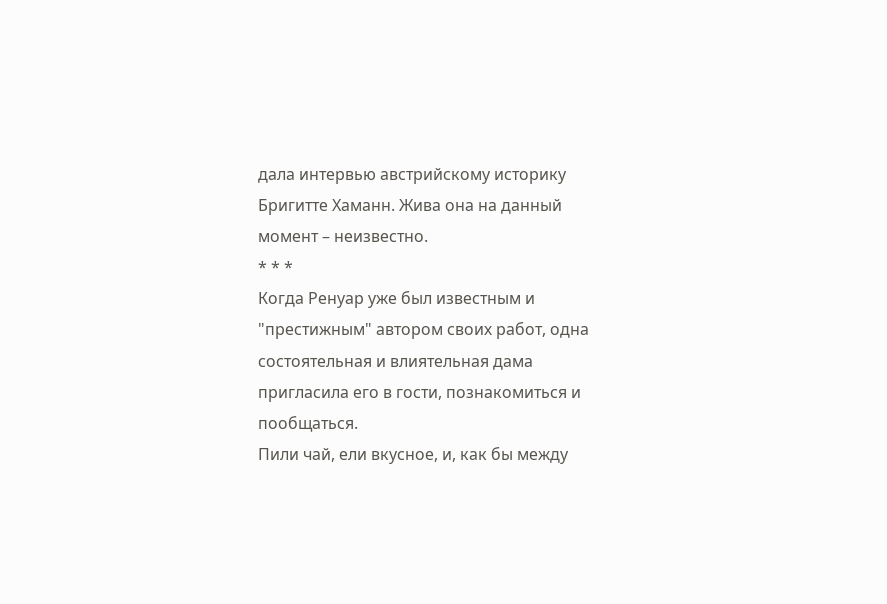дала интервью австрийскому историку Бригитте Хаманн. Жива она на данный момент – неизвестно.
* * *
Когда Ренуар уже был известным и "престижным" автором своих работ, одна состоятельная и влиятельная дама пригласила его в гости, познакомиться и пообщаться.
Пили чай, ели вкусное, и, как бы между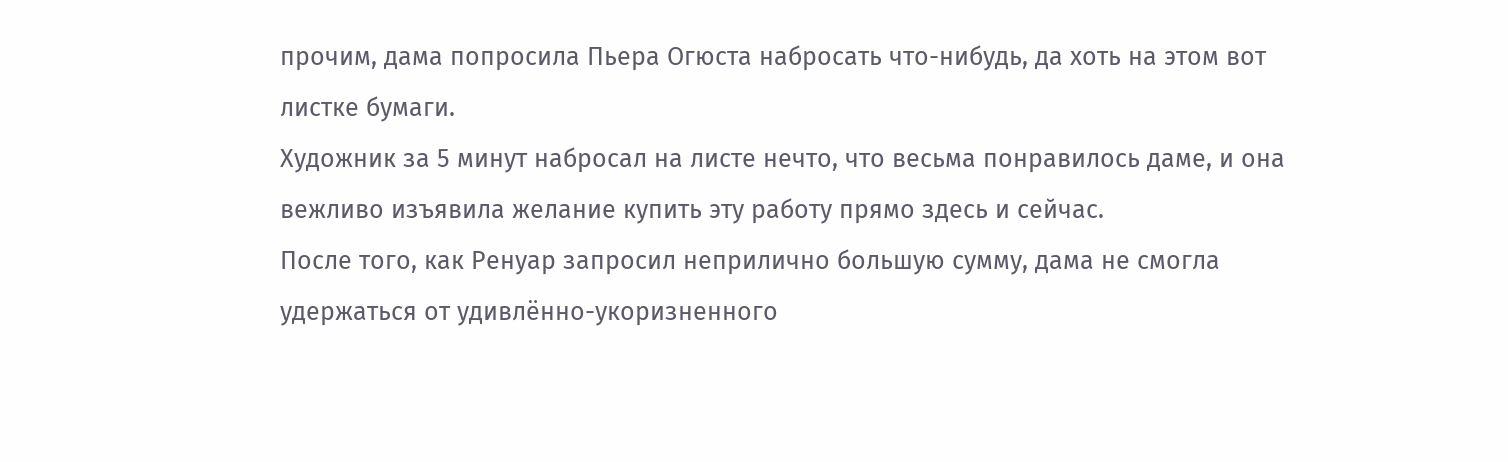прочим, дама попросила Пьера Огюста набросать что-нибудь, да хоть на этом вот листке бумаги.
Художник за 5 минут набросал на листе нечто, что весьма понравилось даме, и она вежливо изъявила желание купить эту работу прямо здесь и сейчас.
После того, как Ренуар запросил неприлично большую сумму, дама не смогла удержаться от удивлённо-укоризненного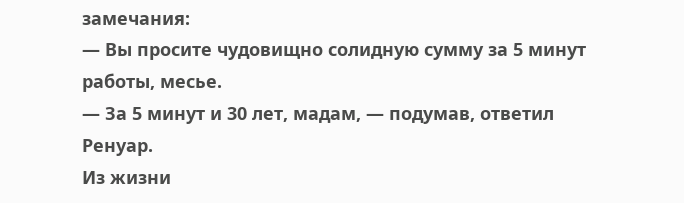замечания:
— Вы просите чудовищно солидную сумму за 5 минут работы, месье.
— За 5 минут и 30 лет, мадам, — подумав, ответил Ренуар.
Из жизни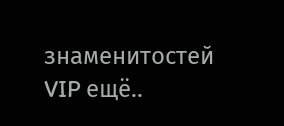знаменитостей VIP ещё..